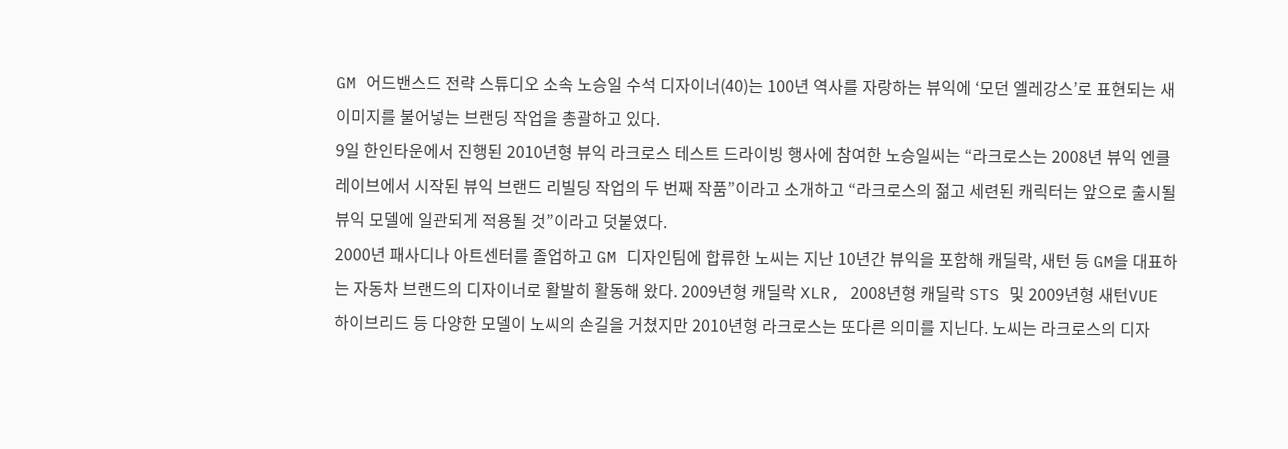GM 어드밴스드 전략 스튜디오 소속 노승일 수석 디자이너(40)는 100년 역사를 자랑하는 뷰익에 ‘모던 엘레강스’로 표현되는 새 이미지를 불어넣는 브랜딩 작업을 총괄하고 있다.
9일 한인타운에서 진행된 2010년형 뷰익 라크로스 테스트 드라이빙 행사에 참여한 노승일씨는 “라크로스는 2008년 뷰익 엔클레이브에서 시작된 뷰익 브랜드 리빌딩 작업의 두 번째 작품”이라고 소개하고 “라크로스의 젊고 세련된 캐릭터는 앞으로 출시될 뷰익 모델에 일관되게 적용될 것”이라고 덧붙였다.
2000년 패사디나 아트센터를 졸업하고 GM 디자인팀에 합류한 노씨는 지난 10년간 뷰익을 포함해 캐딜락, 새턴 등 GM을 대표하는 자동차 브랜드의 디자이너로 활발히 활동해 왔다. 2009년형 캐딜락 XLR, 2008년형 캐딜락 STS 및 2009년형 새턴VUE 하이브리드 등 다양한 모델이 노씨의 손길을 거쳤지만 2010년형 라크로스는 또다른 의미를 지닌다. 노씨는 라크로스의 디자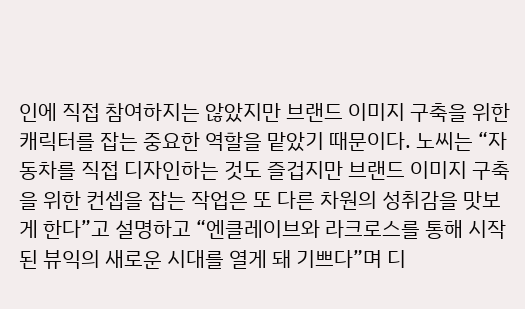인에 직접 참여하지는 않았지만 브랜드 이미지 구축을 위한 캐릭터를 잡는 중요한 역할을 맡았기 때문이다. 노씨는 “자동차를 직접 디자인하는 것도 즐겁지만 브랜드 이미지 구축을 위한 컨셉을 잡는 작업은 또 다른 차원의 성취감을 맛보게 한다”고 설명하고 “엔클레이브와 라크로스를 통해 시작된 뷰익의 새로운 시대를 열게 돼 기쁘다”며 디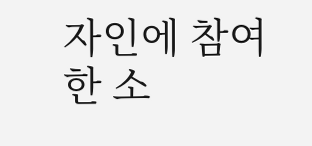자인에 참여한 소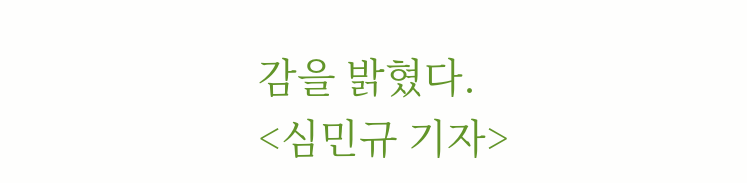감을 밝혔다.
<심민규 기자>